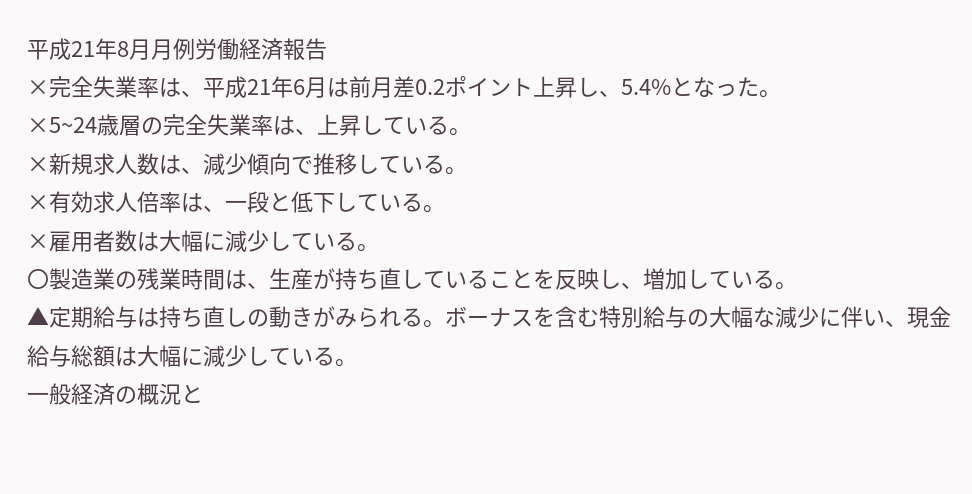平成21年8月月例労働経済報告
×完全失業率は、平成21年6月は前月差0.2ポイント上昇し、5.4%となった。
×5~24歳層の完全失業率は、上昇している。
×新規求人数は、減少傾向で推移している。
×有効求人倍率は、一段と低下している。
×雇用者数は大幅に減少している。
〇製造業の残業時間は、生産が持ち直していることを反映し、増加している。
▲定期給与は持ち直しの動きがみられる。ボーナスを含む特別給与の大幅な減少に伴い、現金給与総額は大幅に減少している。
一般経済の概況と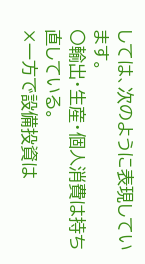しては、次のように表現しています。
〇輸出・生産・個人消費は持ち直している。
×一方で設備投資は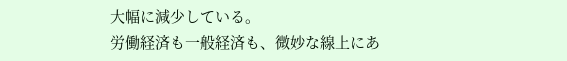大幅に減少している。
労働経済も一般経済も、微妙な線上にあ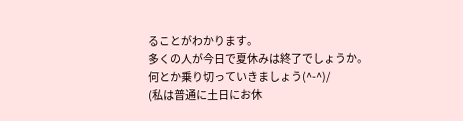ることがわかります。
多くの人が今日で夏休みは終了でしょうか。
何とか乗り切っていきましょう(^-^)/
(私は普通に土日にお休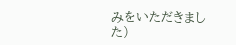みをいただきました)